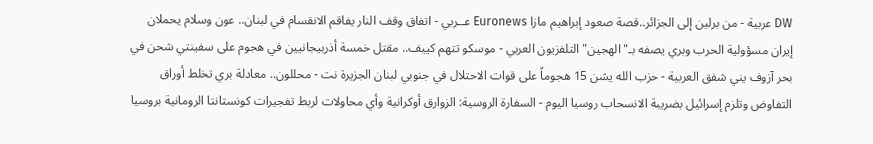DW عربية - من برلين إلى الجزائر..قصة صعود إبراهيم مازا Euronews عــربي - اتفاق وقف النار يفاقم الانقسام في لبنان.. عون وسلام يحملان إيران مسؤولية الحرب وبري يصفه بـ"الهجين" التلفزيون العربي - موسكو تتهم كييف.. مقتل خمسة أذربيجانيين في هجوم على سفينتي شحن في بحر آزوف يني شفق العربية - حزب الله يشن 15 هجوماً على قوات الاحتلال في جنوبي لبنان الجزيرة نت - محللون.. معادلة بري تخلط أوراق التفاوض وتلزم إسرائيل بضريبة الانسحاب روسيا اليوم - السفارة الروسية: الزوارق أوكرانية وأي محاولات لربط تفجيرات كونستانتا الرومانية بروسيا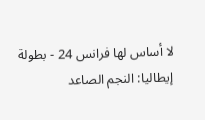لا أساس لها فرانس 24 - بطولة إيطاليا: النجم الصاعد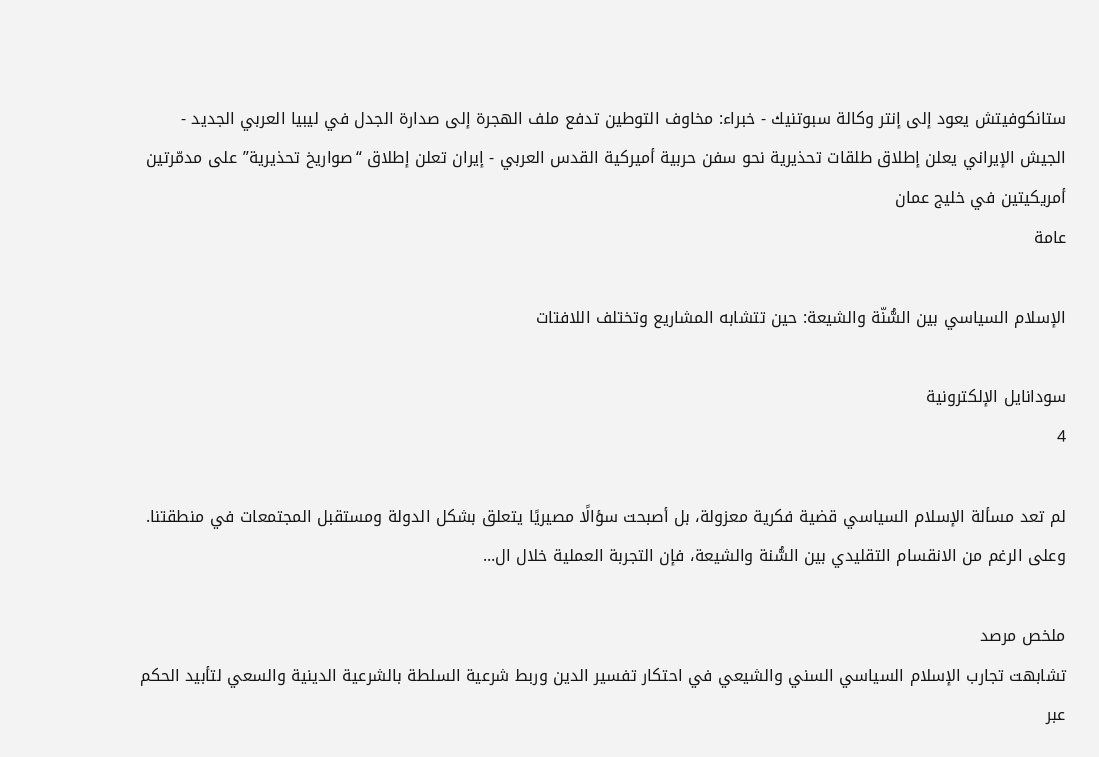ستانكوفيتش يعود إلى إنتر وكالة سبوتنيك - خبراء: مخاوف التوطين تدفع ملف الهجرة إلى صدارة الجدل في ليبيا العربي الجديد - الجيش الإيراني يعلن إطلاق طلقات تحذيرية نحو سفن حربية أميركية القدس العربي - إيران تعلن إطلاق “صواريخ تحذيرية” على مدمّرتين أمريكيتين في خليج عمان
عامة

الإسلام السياسي بين السُّنّة والشيعة: حين تتشابه المشاريع وتختلف اللافتات

سودانايل الإلكترونية
4

لم تعد مسألة الإسلام السياسي قضية فكرية معزولة، بل أصبحت سؤالًا مصيريًا يتعلق بشكل الدولة ومستقبل المجتمعات في منطقتنا. وعلى الرغم من الانقسام التقليدي بين السُّنة والشيعة، فإن التجربة العملية خلال ال...

ملخص مرصد
تشابهت تجارب الإسلام السياسي السني والشيعي في احتكار تفسير الدين وربط شرعية السلطة بالشرعية الدينية والسعي لتأبيد الحكم عبر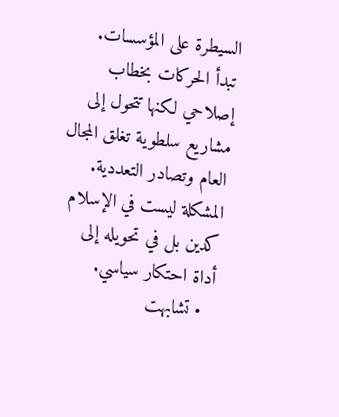السيطرة على المؤسسات. تبدأ الحركات بخطاب إصلاحي لكنها تتحول إلى مشاريع سلطوية تغلق المجال العام وتصادر التعددية. المشكلة ليست في الإسلام كدين بل في تحويله إلى أداة احتكار سياسي.
  • تشابهت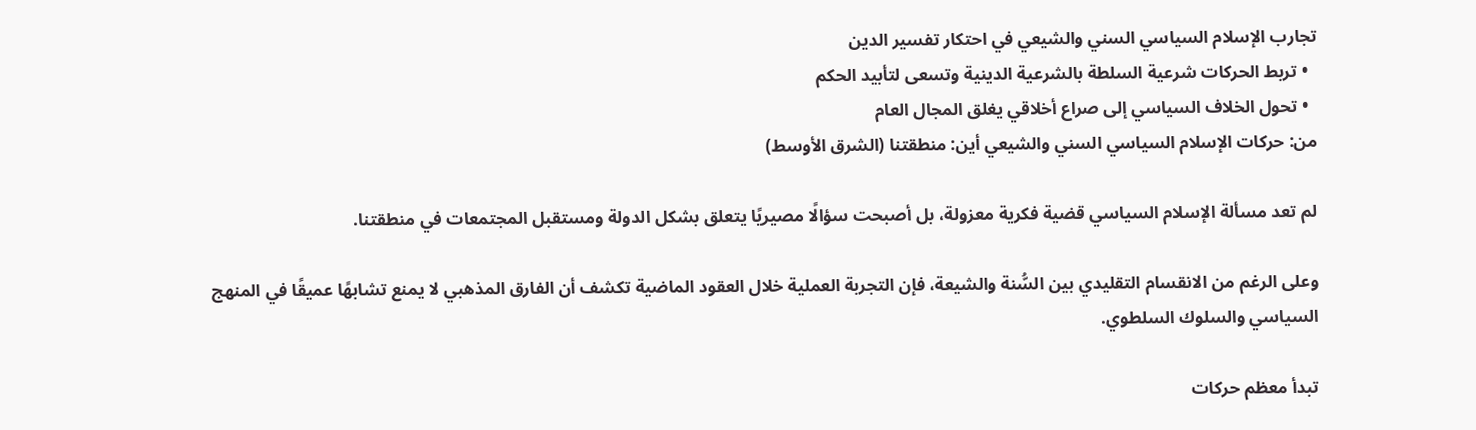تجارب الإسلام السياسي السني والشيعي في احتكار تفسير الدين
  • تربط الحركات شرعية السلطة بالشرعية الدينية وتسعى لتأبيد الحكم
  • تحول الخلاف السياسي إلى صراع أخلاقي يغلق المجال العام
من: حركات الإسلام السياسي السني والشيعي أين: منطقتنا (الشرق الأوسط)

لم تعد مسألة الإسلام السياسي قضية فكرية معزولة، بل أصبحت سؤالًا مصيريًا يتعلق بشكل الدولة ومستقبل المجتمعات في منطقتنا.

وعلى الرغم من الانقسام التقليدي بين السُّنة والشيعة، فإن التجربة العملية خلال العقود الماضية تكشف أن الفارق المذهبي لا يمنع تشابهًا عميقًا في المنهج السياسي والسلوك السلطوي.

تبدأ معظم حركات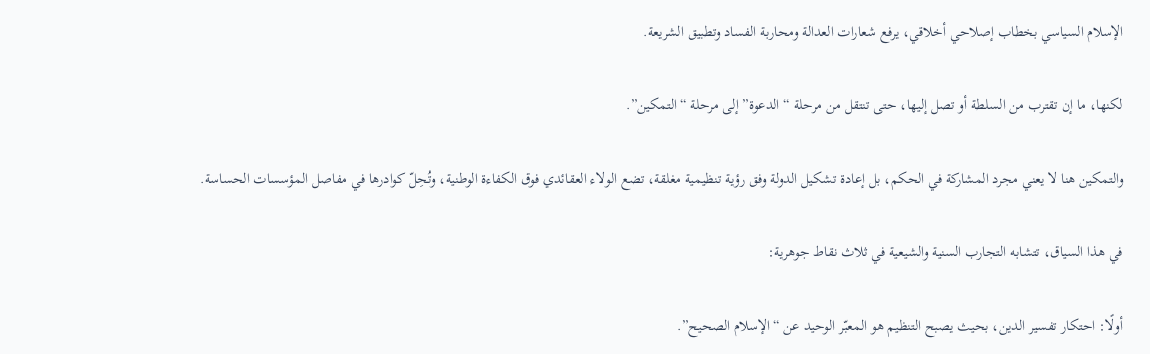الإسلام السياسي بخطاب إصلاحي أخلاقي، يرفع شعارات العدالة ومحاربة الفساد وتطبيق الشريعة.

لكنها، ما إن تقترب من السلطة أو تصل إليها، حتى تنتقل من مرحلة “الدعوة” إلى مرحلة “التمكين”.

والتمكين هنا لا يعني مجرد المشاركة في الحكم، بل إعادة تشكيل الدولة وفق رؤية تنظيمية مغلقة، تضع الولاء العقائدي فوق الكفاءة الوطنية، وتُحِلّ كوادرها في مفاصل المؤسسات الحساسة.

في هذا السياق، تتشابه التجارب السنية والشيعية في ثلاث نقاط جوهرية:

أولًا: احتكار تفسير الدين، بحيث يصبح التنظيم هو المعبّر الوحيد عن “الإسلام الصحيح”.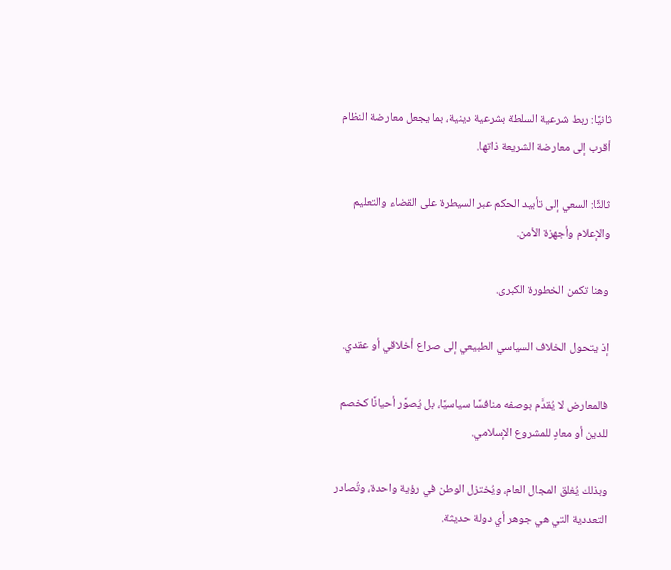ثانيًا: ربط شرعية السلطة بشرعية دينية، بما يجعل معارضة النظام أقرب إلى معارضة الشريعة ذاتها.

ثالثًا: السعي إلى تأبيد الحكم عبر السيطرة على القضاء والتعليم والإعلام وأجهزة الأمن.

وهنا تكمن الخطورة الكبرى.

إذ يتحول الخلاف السياسي الطبيعي إلى صراع أخلاقي أو عقدي.

فالمعارض لا يُقدَّم بوصفه منافسًا سياسيًا، بل يُصوَّر أحيانًا كخصم للدين أو معادٍ للمشروع الإسلامي.

وبذلك يُغلق المجال العام، ويُختزل الوطن في رؤية واحدة، وتُصادر التعددية التي هي جوهر أي دولة حديثة.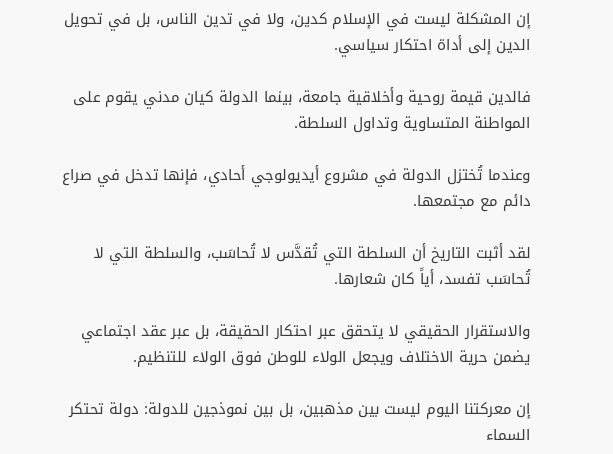إن المشكلة ليست في الإسلام كدين، ولا في تدين الناس، بل في تحويل الدين إلى أداة احتكار سياسي.

فالدين قيمة روحية وأخلاقية جامعة، بينما الدولة كيان مدني يقوم على المواطنة المتساوية وتداول السلطة.

وعندما تُختزل الدولة في مشروع أيديولوجي أحادي، فإنها تدخل في صراع دائم مع مجتمعها.

لقد أثبت التاريخ أن السلطة التي تُقدَّس لا تُحاسَب، والسلطة التي لا تُحاسَب تفسد، أياً كان شعارها.

والاستقرار الحقيقي لا يتحقق عبر احتكار الحقيقة، بل عبر عقد اجتماعي يضمن حرية الاختلاف ويجعل الولاء للوطن فوق الولاء للتنظيم.

إن معركتنا اليوم ليست بين مذهبين، بل بين نموذجين للدولة: دولة تحتكر السماء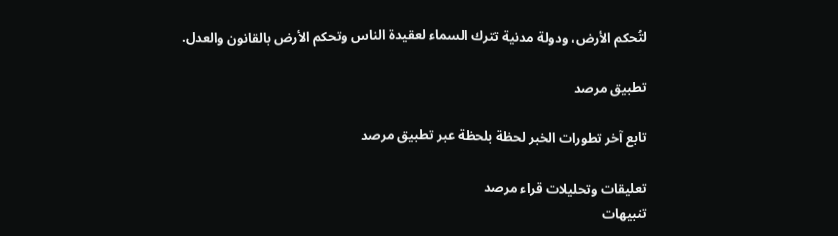لتُحكم الأرض، ودولة مدنية تترك السماء لعقيدة الناس وتحكم الأرض بالقانون والعدل.

تطبيق مرصد

تابع آخر تطورات الخبر لحظة بلحظة عبر تطبيق مرصد

تعليقات وتحليلات قراء مرصد
تنبيهات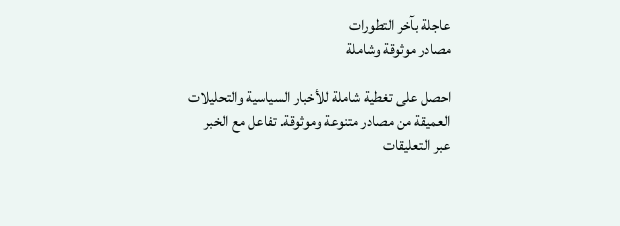عاجلة بآخر التطورات
مصادر موثوقة وشاملة

احصل على تغطية شاملة للأخبار السياسية والتحليلات العميقة من مصادر متنوعة وموثوقة. تفاعل مع الخبر عبر التعليقات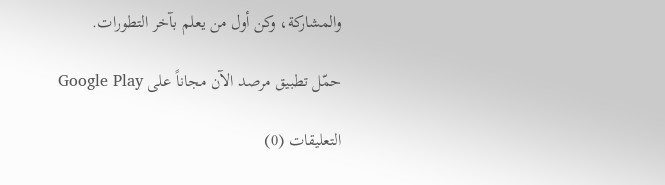والمشاركة، وكن أول من يعلم بآخر التطورات.

حمّل تطبيق مرصد الآن مجاناً على Google Play

التعليقات (0)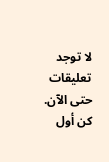لا توجد تعليقات حتى الآن. كن أول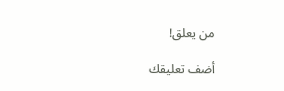من يعلق!

أضف تعليقك